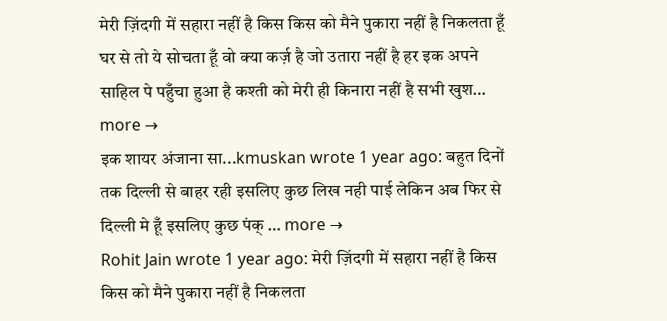मेरी ज़िंदगी में सहारा नहीं है किस किस को मैने पुकारा नहीं है निकलता हूँ घर से तो ये सोचता हूँ वो क्या कर्ज़ है जो उतारा नहीं है हर इक अपने साहिल पे पहुँचा हुआ है कश्ती को मेरी ही किनारा नहीं है सभी खुश… more →
इक शायर अंजाना सा...kmuskan wrote 1 year ago: बहुत दिनों तक दिल्ली से बाहर रही इसलिए कुछ लिख नही पाई लेकिन अब फिर से दिल्ली मे हूँ इसलिए कुछ पंक् … more →
Rohit Jain wrote 1 year ago: मेरी ज़िंदगी में सहारा नहीं है किस किस को मैने पुकारा नहीं है निकलता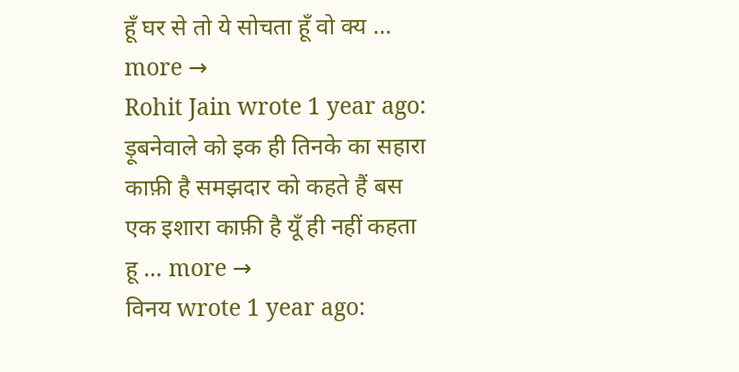हूँ घर से तो ये सोचता हूँ वो क्य … more →
Rohit Jain wrote 1 year ago: ड़ूबनेवाले को इक ही तिनके का सहारा काफ़ी है समझदार को कहते हैं बस एक इशारा काफ़ी है यूँ ही नहीं कहता हू … more →
विनय wrote 1 year ago: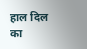हाल दिल का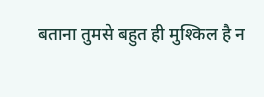बताना तुमसे बहुत ही मुश्किल है न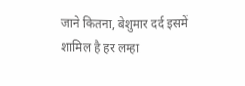जाने कितना, बेशुमार दर्द इसमें शामिल है हर लम्हा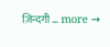ज़िन्दगी … more →